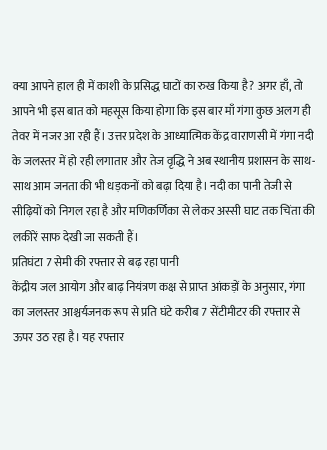क्या आपने हाल ही में काशी के प्रसिद्ध घाटों का रुख किया है? अगर हाँ, तो आपने भी इस बात को महसूस किया होगा कि इस बार माँ गंगा कुछ अलग ही तेवर में नजर आ रही हैं। उत्तर प्रदेश के आध्यात्मिक केंद्र वाराणसी में गंगा नदी के जलस्तर में हो रही लगातार और तेज वृद्धि ने अब स्थानीय प्रशासन के साथ-साथ आम जनता की भी धड़कनों को बढ़ा दिया है। नदी का पानी तेजी से सीढ़ियों को निगल रहा है और मणिकर्णिका से लेकर अस्सी घाट तक चिंता की लकीरें साफ देखी जा सकती हैं।
प्रतिघंटा 7 सेमी की रफ्तार से बढ़ रहा पानी
केंद्रीय जल आयोग और बाढ़ नियंत्रण कक्ष से प्राप्त आंकड़ों के अनुसार, गंगा का जलस्तर आश्चर्यजनक रूप से प्रति घंटे करीब 7 सेंटीमीटर की रफ्तार से ऊपर उठ रहा है। यह रफ्तार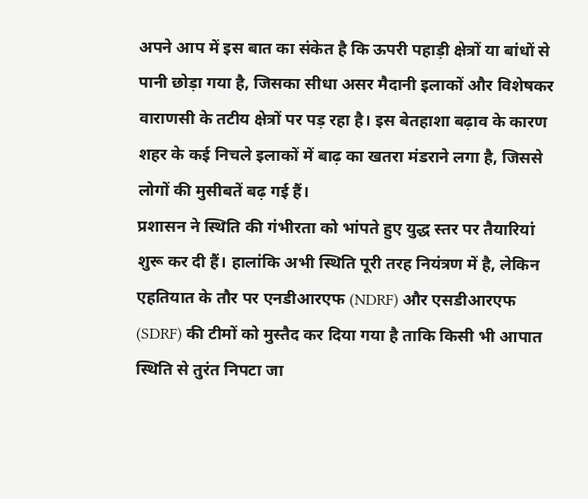अपने आप में इस बात का संकेत है कि ऊपरी पहाड़ी क्षेत्रों या बांधों से पानी छोड़ा गया है, जिसका सीधा असर मैदानी इलाकों और विशेषकर वाराणसी के तटीय क्षेत्रों पर पड़ रहा है। इस बेतहाशा बढ़ाव के कारण शहर के कई निचले इलाकों में बाढ़ का खतरा मंडराने लगा है, जिससे लोगों की मुसीबतें बढ़ गई हैं।
प्रशासन ने स्थिति की गंभीरता को भांपते हुए युद्ध स्तर पर तैयारियां शुरू कर दी हैं। हालांकि अभी स्थिति पूरी तरह नियंत्रण में है, लेकिन एहतियात के तौर पर एनडीआरएफ (NDRF) और एसडीआरएफ (SDRF) की टीमों को मुस्तैद कर दिया गया है ताकि किसी भी आपात स्थिति से तुरंत निपटा जा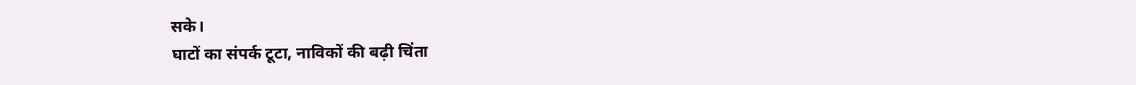सके।
घाटों का संपर्क टूटा, नाविकों की बढ़ी चिंता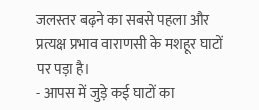जलस्तर बढ़ने का सबसे पहला और प्रत्यक्ष प्रभाव वाराणसी के मशहूर घाटों पर पड़ा है।
- आपस में जुड़े कई घाटों का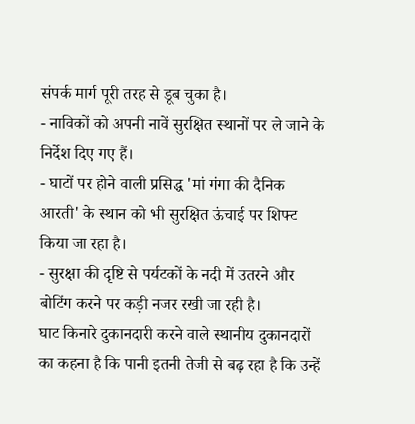संपर्क मार्ग पूरी तरह से डूब चुका है।
- नाविकों को अपनी नावें सुरक्षित स्थानों पर ले जाने के निर्देश दिए गए हैं।
- घाटों पर होने वाली प्रसिद्ध 'मां गंगा की दैनिक आरती' के स्थान को भी सुरक्षित ऊंचाई पर शिफ्ट किया जा रहा है।
- सुरक्षा की दृष्टि से पर्यटकों के नदी में उतरने और बोटिंग करने पर कड़ी नजर रखी जा रही है।
घाट किनारे दुकानदारी करने वाले स्थानीय दुकानदारों का कहना है कि पानी इतनी तेजी से बढ़ रहा है कि उन्हें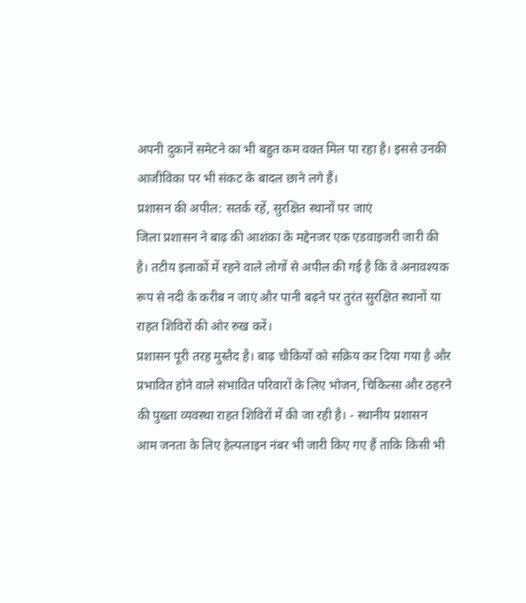अपनी दुकानें समेटने का भी बहुत कम वक्त मिल पा रहा है। इससे उनकी आजीविका पर भी संकट के बादल छाने लगे हैं।
प्रशासन की अपील: सतर्क रहें, सुरक्षित स्थानों पर जाएं
जिला प्रशासन ने बाढ़ की आशंका के मद्देनजर एक एडवाइजरी जारी की है। तटीय इलाकों में रहने वाले लोगों से अपील की गई है कि वे अनावश्यक रूप से नदी के करीब न जाएं और पानी बढ़ने पर तुरंत सुरक्षित स्थानों या राहत शिविरों की ओर रुख करें।
प्रशासन पूरी तरह मुस्तैद है। बाढ़ चौकियों को सक्रिय कर दिया गया है और प्रभावित होने वाले संभावित परिवारों के लिए भोजन, चिकित्सा और ठहरने की पुख्ता व्यवस्था राहत शिविरों में की जा रही है। - स्थानीय प्रशासन
आम जनता के लिए हेल्पलाइन नंबर भी जारी किए गए हैं ताकि किसी भी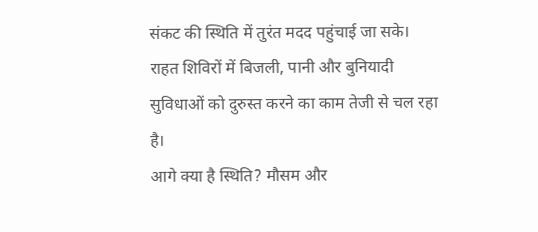संकट की स्थिति में तुरंत मदद पहुंचाई जा सके। राहत शिविरों में बिजली, पानी और बुनियादी सुविधाओं को दुरुस्त करने का काम तेजी से चल रहा है।
आगे क्या है स्थिति? मौसम और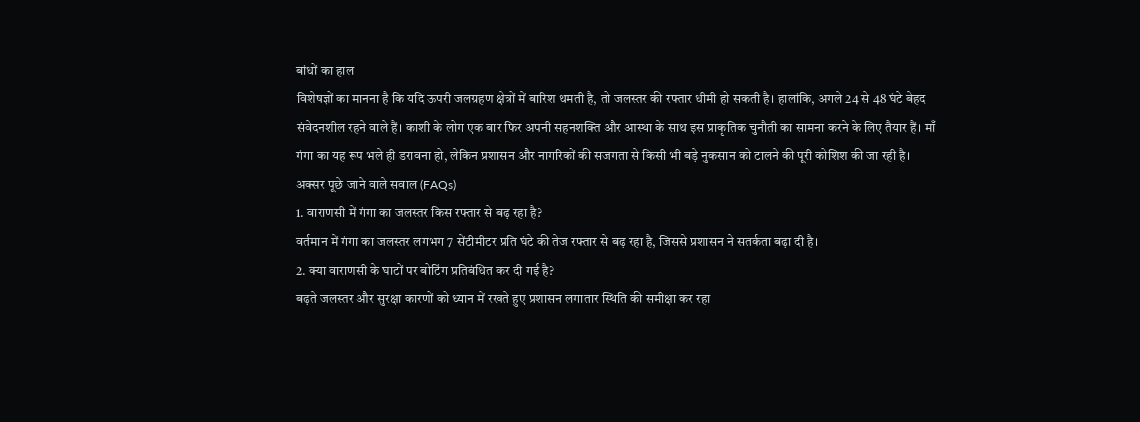बांधों का हाल
विशेषज्ञों का मानना है कि यदि ऊपरी जलग्रहण क्षेत्रों में बारिश थमती है, तो जलस्तर की रफ्तार धीमी हो सकती है। हालांकि, अगले 24 से 48 घंटे बेहद संवेदनशील रहने वाले हैं। काशी के लोग एक बार फिर अपनी सहनशक्ति और आस्था के साथ इस प्राकृतिक चुनौती का सामना करने के लिए तैयार हैं। माँ गंगा का यह रूप भले ही डरावना हो, लेकिन प्रशासन और नागरिकों की सजगता से किसी भी बड़े नुकसान को टालने की पूरी कोशिश की जा रही है।
अक्सर पूछे जाने वाले सवाल (FAQs)
1. वाराणसी में गंगा का जलस्तर किस रफ्तार से बढ़ रहा है?
वर्तमान में गंगा का जलस्तर लगभग 7 सेंटीमीटर प्रति घंटे की तेज रफ्तार से बढ़ रहा है, जिससे प्रशासन ने सतर्कता बढ़ा दी है।
2. क्या वाराणसी के घाटों पर बोटिंग प्रतिबंधित कर दी गई है?
बढ़ते जलस्तर और सुरक्षा कारणों को ध्यान में रखते हुए प्रशासन लगातार स्थिति की समीक्षा कर रहा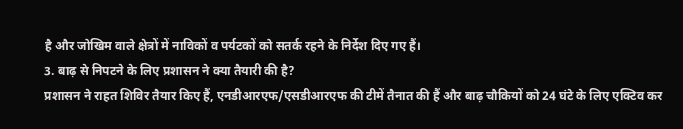है और जोखिम वाले क्षेत्रों में नाविकों व पर्यटकों को सतर्क रहने के निर्देश दिए गए हैं।
3. बाढ़ से निपटने के लिए प्रशासन ने क्या तैयारी की है?
प्रशासन ने राहत शिविर तैयार किए हैं, एनडीआरएफ/एसडीआरएफ की टीमें तैनात की हैं और बाढ़ चौकियों को 24 घंटे के लिए एक्टिव कर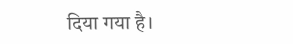दिया गया है।